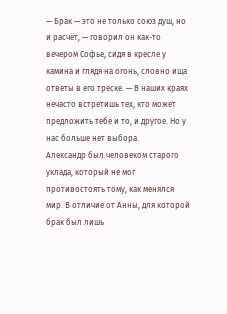— Брак — это не только союз душ, но и расчёт, — говорил он как-то вечером Софье, сидя в кресле у камина и глядя на огонь, словно ища ответы в его треске. — В наших краях нечасто встретишь тех, кто может предложить тебе и то, и другое. Но у нас больше нет выбора.
Александр был человеком старого уклада, который не мог противостоять тому, как менялся мир. В отличие от Анны, для которой брак был лишь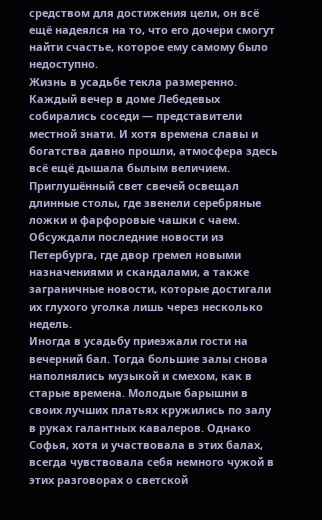средством для достижения цели, он всё ещё надеялся на то, что его дочери смогут найти счастье, которое ему самому было недоступно.
Жизнь в усадьбе текла размеренно. Каждый вечер в доме Лебедевых собирались соседи — представители местной знати. И хотя времена славы и богатства давно прошли, атмосфера здесь всё ещё дышала былым величием. Приглушённый свет свечей освещал длинные столы, где звенели серебряные ложки и фарфоровые чашки с чаем. Обсуждали последние новости из Петербурга, где двор гремел новыми назначениями и скандалами, а также заграничные новости, которые достигали их глухого уголка лишь через несколько недель.
Иногда в усадьбу приезжали гости на вечерний бал. Тогда большие залы снова наполнялись музыкой и смехом, как в старые времена. Молодые барышни в своих лучших платьях кружились по залу в руках галантных кавалеров. Однако Софья, хотя и участвовала в этих балах, всегда чувствовала себя немного чужой в этих разговорах о светской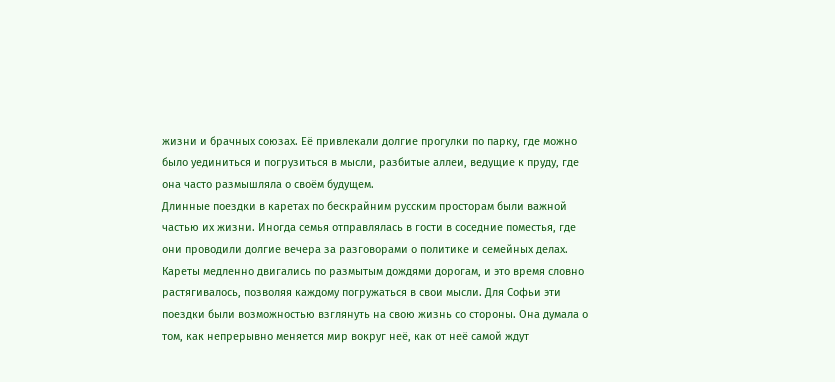жизни и брачных союзах. Её привлекали долгие прогулки по парку, где можно было уединиться и погрузиться в мысли, разбитые аллеи, ведущие к пруду, где она часто размышляла о своём будущем.
Длинные поездки в каретах по бескрайним русским просторам были важной частью их жизни. Иногда семья отправлялась в гости в соседние поместья, где они проводили долгие вечера за разговорами о политике и семейных делах. Кареты медленно двигались по размытым дождями дорогам, и это время словно растягивалось, позволяя каждому погружаться в свои мысли. Для Софьи эти поездки были возможностью взглянуть на свою жизнь со стороны. Она думала о том, как непрерывно меняется мир вокруг неё, как от неё самой ждут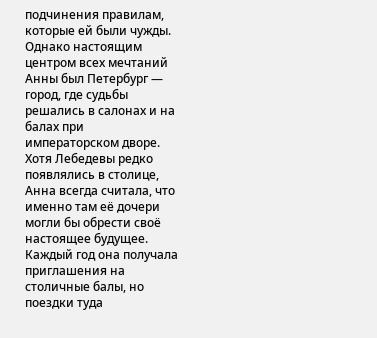подчинения правилам, которые ей были чужды.
Однако настоящим центром всех мечтаний Анны был Петербург — город, где судьбы решались в салонах и на балах при императорском дворе. Хотя Лебедевы редко появлялись в столице, Анна всегда считала, что именно там её дочери могли бы обрести своё настоящее будущее. Каждый год она получала приглашения на столичные балы, но поездки туда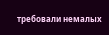требовали немалых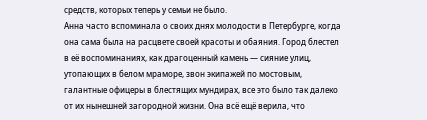средств, которых теперь у семьи не было.
Анна часто вспоминала о своих днях молодости в Петербурге, когда она сама была на расцвете своей красоты и обаяния. Город блестел в её воспоминаниях, как драгоценный камень — сияние улиц, утопающих в белом мраморе, звон экипажей по мостовым, галантные офицеры в блестящих мундирах, все это было так далеко от их нынешней загородной жизни. Она всё ещё верила, что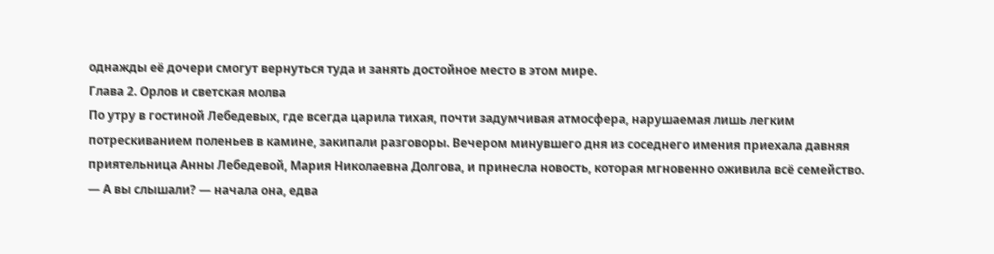однажды её дочери смогут вернуться туда и занять достойное место в этом мире.
Глава 2. Орлов и светская молва
По утру в гостиной Лебедевых, где всегда царила тихая, почти задумчивая атмосфера, нарушаемая лишь легким потрескиванием поленьев в камине, закипали разговоры. Вечером минувшего дня из соседнего имения приехала давняя приятельница Анны Лебедевой, Мария Николаевна Долгова, и принесла новость, которая мгновенно оживила всё семейство.
— А вы слышали? — начала она, едва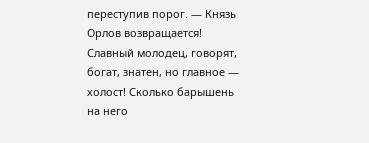переступив порог. — Князь Орлов возвращается! Славный молодец, говорят, богат, знатен, но главное — холост! Сколько барышень на него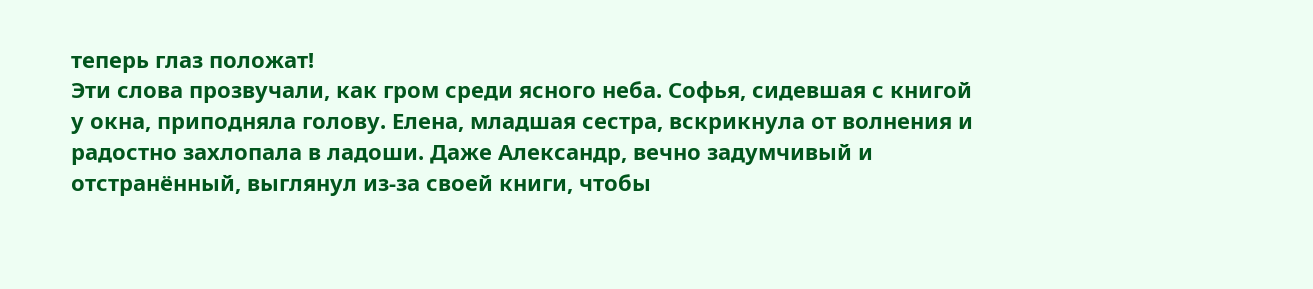теперь глаз положат!
Эти слова прозвучали, как гром среди ясного неба. Софья, сидевшая с книгой у окна, приподняла голову. Елена, младшая сестра, вскрикнула от волнения и радостно захлопала в ладоши. Даже Александр, вечно задумчивый и отстранённый, выглянул из-за своей книги, чтобы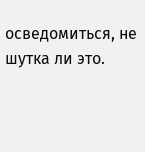осведомиться, не шутка ли это.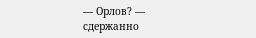— Орлов? — сдержанно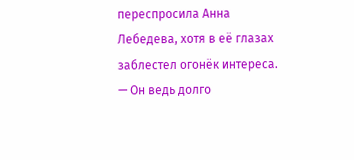переспросила Анна Лебедева, хотя в её глазах заблестел огонёк интереса. — Он ведь долго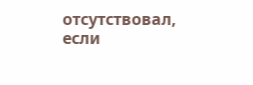отсутствовал, если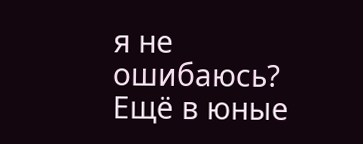я не ошибаюсь? Ещё в юные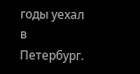годы уехал в Петербург.